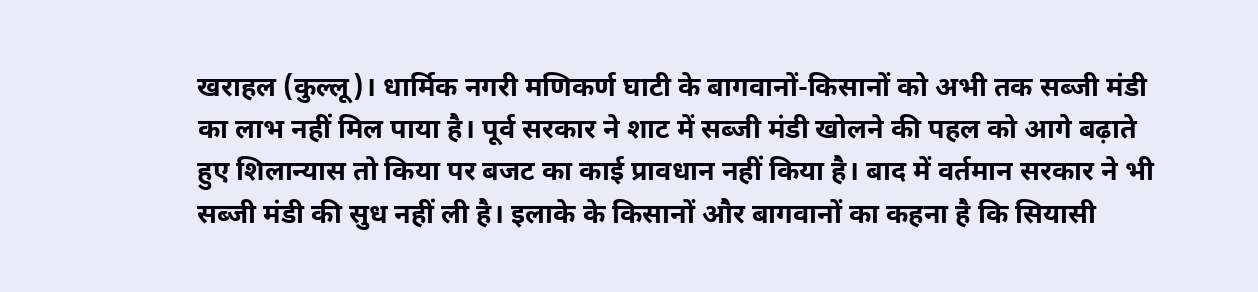खराहल (कुल्लू)। धार्मिक नगरी मणिकर्ण घाटी के बागवानों-किसानों को अभी तक सब्जी मंडी का लाभ नहीं मिल पाया है। पूर्व सरकार ने शाट में सब्जी मंडी खोलने की पहल को आगे बढ़ाते हुए शिलान्यास तो किया पर बजट का काई प्रावधान नहीं किया है। बाद में वर्तमान सरकार ने भी सब्जी मंडी की सुध नहीं ली है। इलाके के किसानों और बागवानों का कहना है कि सियासी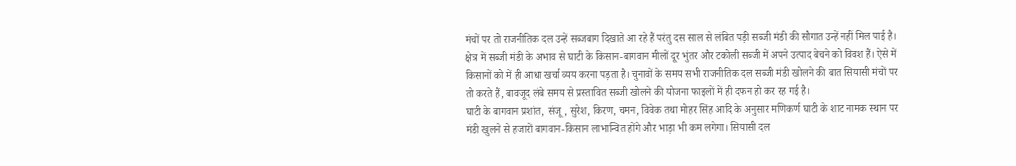मंचों पर तो राजनीतिक दल उन्हें सब्जबाग दिखाते आ रहे हैं परंतु दस साल से लंबित पड़ी सब्जी मंडी की सौगात उन्हें नहीं मिल पाई है।
क्षेत्र में सब्जी मंडी के अभाव से घाटी के किसान-बागवान मीलों दूर भुंतर और टकोली सब्जी में अपने उत्पाद बेचने को विवश हैं। ऐसे में किसानों को में ही आधा खर्चा व्यय करना पड़ता है। चुनावों के समय सभी राजनीतिक दल सब्जी मंडी खोलने की बात सियासी मंचों पर तो करते हैं, बावजूद लंबे समय से प्रस्तावित सब्जी खोलने की योजना फाइलों में ही दफन हो कर रह गई है।
घाटी के बागवान प्रशांत, संजू, सुरेश, किरण, चमन, विवेक तथा मोहर सिंह आदि के अनुसार मणिकर्ण घाटी के शाट नामक स्थान पर मंडी खुलने से हजारों बागवान-किसान लाभान्वित होंगे और भाड़ा भी कम लगेगा। सियासी दल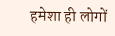हमेशा ही लोगों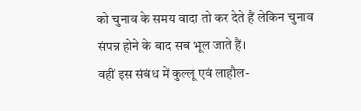को चुनाव के समय वादा तो कर देते हैं लेकिन चुनाव संपन्न होने के बाद सब भूल जाते हैं।
वहीं इस संबंध में कुल्लू एवं लाहौल-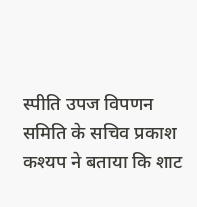स्पीति उपज विपणन समिति के सचिव प्रकाश कश्यप ने बताया कि शाट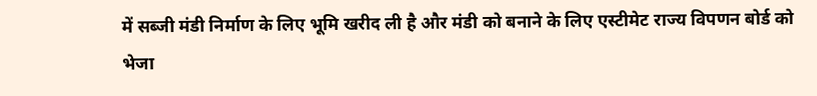में सब्जी मंडी निर्माण के लिए भूमि खरीद ली है और मंडी को बनाने के लिए एस्टीमेट राज्य विपणन बोर्ड को भेजा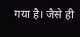गया है। जैसे ही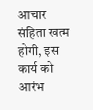आचार संहिता खत्म होगी, इस कार्य को आरंभ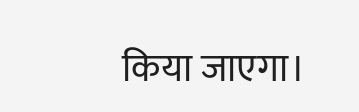किया जाएगा।